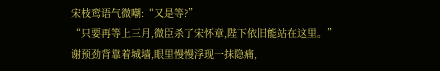宋枝鸾语气微嘲:“又是等?”
“只要再等上三月,微臣杀了宋怀章,陛下依旧能站在这里。”
谢预劲背靠着城墙,眼里慢慢浮现一抹隐痛,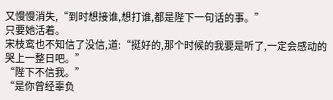又慢慢消失,“到时想接谁,想打谁,都是陛下一句话的事。”
只要她活着。
宋枝鸾也不知信了没信,道:“挺好的,那个时候的我要是听了,一定会感动的哭上一整日吧。”
“陛下不信我。”
“是你曾经辜负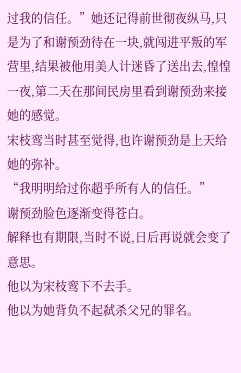过我的信任。”她还记得前世彻夜纵马,只是为了和谢预劲待在一块,就闯进平叛的军营里,结果被他用美人计迷昏了送出去,惶惶一夜,第二天在那间民房里看到谢预劲来接她的感觉。
宋枝鸾当时甚至觉得,也许谢预劲是上天给她的弥补。
“我明明给过你超乎所有人的信任。”
谢预劲脸色逐渐变得苍白。
解释也有期限,当时不说,日后再说就会变了意思。
他以为宋枝鸾下不去手。
他以为她背负不起弑杀父兄的罪名。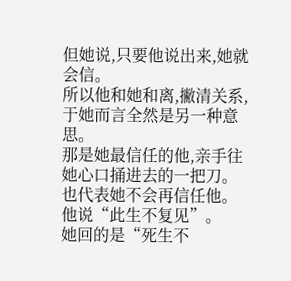但她说,只要他说出来,她就会信。
所以他和她和离,撇清关系,于她而言全然是另一种意思。
那是她最信任的他,亲手往她心口捅进去的一把刀。
也代表她不会再信任他。
他说“此生不复见”。
她回的是“死生不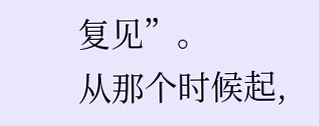复见”。
从那个时候起,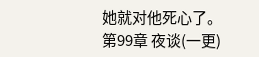她就对他死心了。
第99章 夜谈(一更)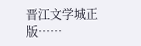晋江文学城正版……